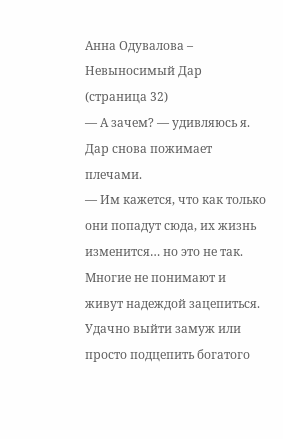Анна Одувалова – Невыносимый Дар (страница 32)
— А зачем? — удивляюсь я. Дар снова пожимает плечами.
— Им кажется, что как только они попадут сюда, их жизнь изменится… но это не так. Многие не понимают и живут надеждой зацепиться. Удачно выйти замуж или просто подцепить богатого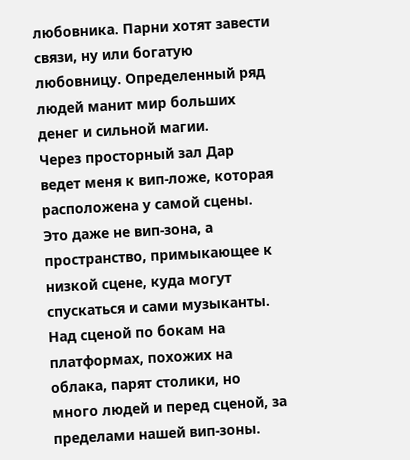любовника. Парни хотят завести связи, ну или богатую любовницу. Определенный ряд людей манит мир больших денег и сильной магии.
Через просторный зал Дар ведет меня к вип-ложе, которая расположена у самой сцены. Это даже не вип-зона, а пространство, примыкающее к низкой сцене, куда могут спускаться и сами музыканты.
Над сценой по бокам на платформах, похожих на облака, парят столики, но много людей и перед сценой, за пределами нашей вип-зоны.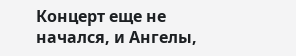Концерт еще не начался, и Ангелы,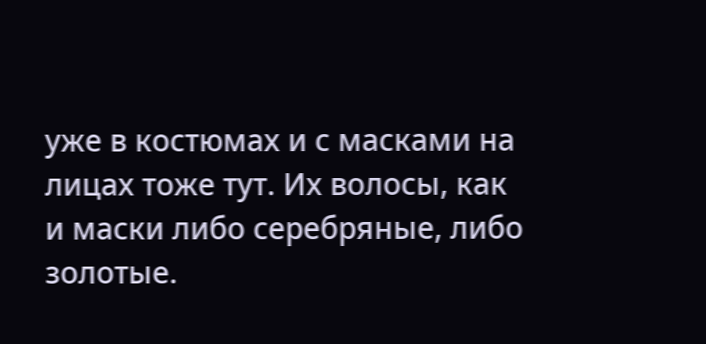уже в костюмах и с масками на лицах тоже тут. Их волосы, как и маски либо серебряные, либо золотые.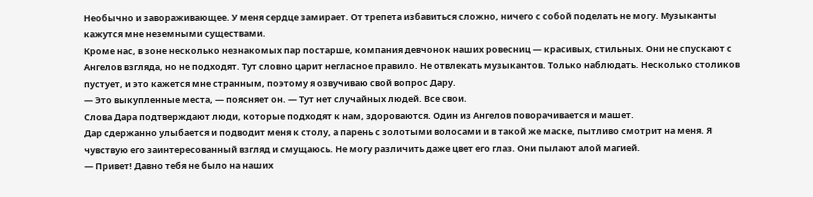Необычно и завораживающее. У меня сердце замирает. От трепета избавиться сложно, ничего с собой поделать не могу. Музыканты кажутся мне неземными существами.
Кроме нас, в зоне несколько незнакомых пар постарше, компания девчонок наших ровесниц — красивых, стильных. Они не спускают с Ангелов взгляда, но не подходят. Тут словно царит негласное правило. Не отвлекать музыкантов. Только наблюдать. Несколько столиков пустует, и это кажется мне странным, поэтому я озвучиваю свой вопрос Дару.
— Это выкупленные места, — поясняет он. — Тут нет случайных людей. Все свои.
Слова Дара подтверждают люди, которые подходят к нам, здороваются. Один из Ангелов поворачивается и машет.
Дар сдержанно улыбается и подводит меня к столу, а парень с золотыми волосами и в такой же маске, пытливо смотрит на меня. Я чувствую его заинтересованный взгляд и смущаюсь. Не могу различить даже цвет его глаз. Они пылают алой магией.
— Привет! Давно тебя не было на наших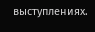выступлениях.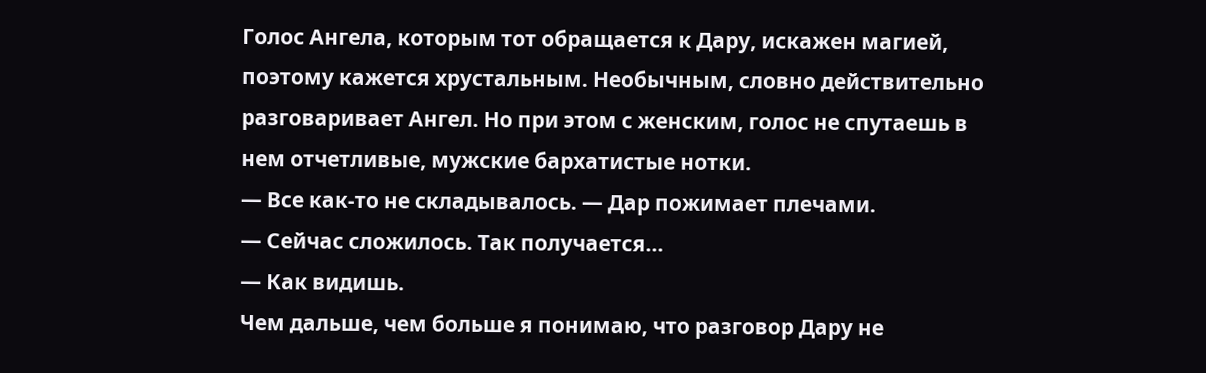Голос Ангела, которым тот обращается к Дару, искажен магией, поэтому кажется хрустальным. Необычным, словно действительно разговаривает Ангел. Но при этом с женским, голос не спутаешь в нем отчетливые, мужские бархатистые нотки.
— Все как-то не складывалось. — Дар пожимает плечами.
— Сейчас сложилось. Так получается...
— Как видишь.
Чем дальше, чем больше я понимаю, что разговор Дару не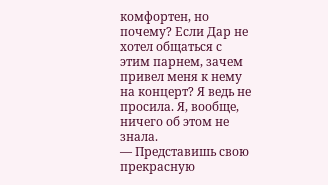комфортен, но почему? Если Дар не хотел общаться с этим парнем, зачем привел меня к нему на концерт? Я ведь не просила. Я, вообще, ничего об этом не знала.
— Представишь свою прекрасную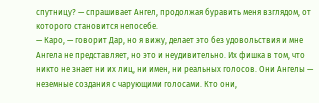спутницу? — спрашивает Ангел, продолжая буравить меня взглядом, от которого становится непосебе.
— Каро, — говорит Дар, но я вижу, делает это без удовольствия и мне Ангела не представляет, но это и неудивительно. Их фишка в том, что никто не знает ни их лиц, ни имен, ни реальных голосов. Они Ангелы — неземные создания с чарующими голосами. Кто они,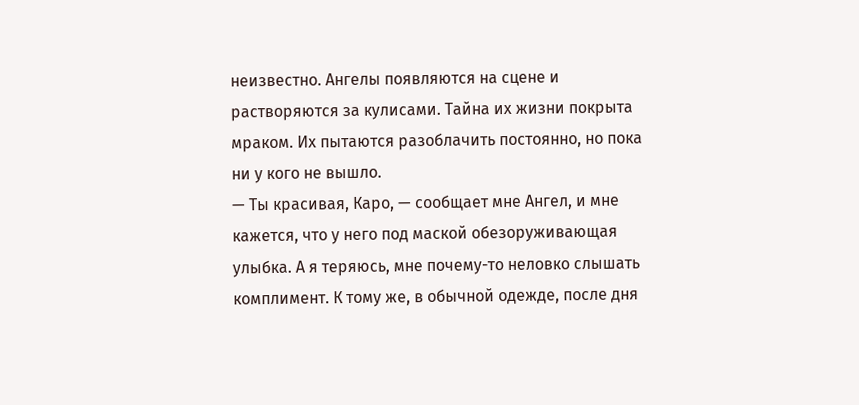неизвестно. Ангелы появляются на сцене и растворяются за кулисами. Тайна их жизни покрыта мраком. Их пытаются разоблачить постоянно, но пока ни у кого не вышло.
— Ты красивая, Каро, — сообщает мне Ангел, и мне кажется, что у него под маской обезоруживающая улыбка. А я теряюсь, мне почему-то неловко слышать комплимент. К тому же, в обычной одежде, после дня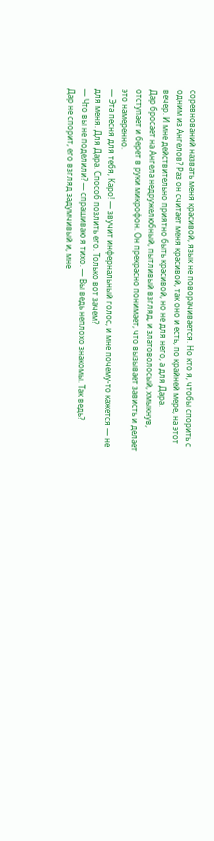соревнований назвать меня красивой, язык не поворачивается. Но кто я, чтобы спорить с одним из Ангелов? Раз он считает меня красивой, так оно и есть, по крайней мере, на этот вечер. И мне действительно приятно быть красивой, но не для него, а для Дара.
Дар бросает на Ангела недружелюбный, пытливый взгляд, и златоволосый, хмыкнув, отступает и берет в руки микрофон. Он прекрасно понимает, что вызывает зависть и делает это намеренно.
— Эта песня для тебя, Каро! — звучит инфернальный голос, и мне почему-то кажется — не для меня. Для Дара. Способ позлить его. Только вот зачем?
— Что вы не поделили? — спрашиваю я тихо. — Вы ведь неплохо знакомы. Так ведь?
Дар не спорит, его взгляд задумчивый и, мне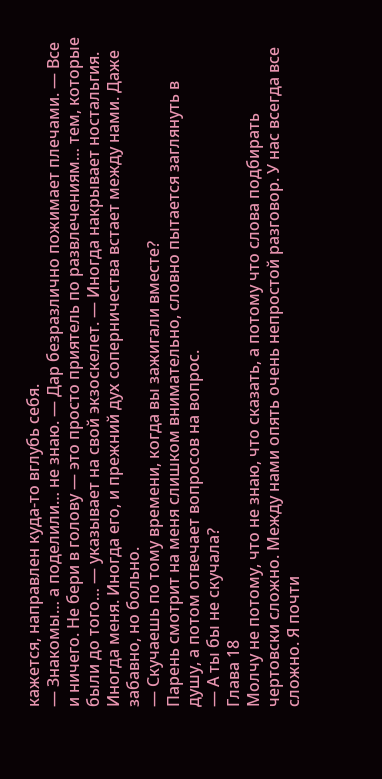кажется, направлен куда-то вглубь себя.
— Знакомы… а поделили… не знаю. — Дар безразлично пожимает плечами. — Все и ничего. Не бери в голову — это просто приятель по развлечениям… тем, которые были до того… — указывает на свой экзоскелет. — Иногда накрывает ностальгия. Иногда меня. Иногда его, и прежний дух соперничества встает между нами. Даже забавно, но больно.
— Скучаешь по тому времени, когда вы зажигали вместе?
Парень смотрит на меня слишком внимательно, словно пытается заглянуть в душу, а потом отвечает вопросов на вопрос.
— А ты бы не скучала?
Глава 18
Молчу не потому, что не знаю, что сказать, а потому что слова подбирать чертовски сложно. Между нами опять очень непростой разговор. У нас всегда все сложно. Я почти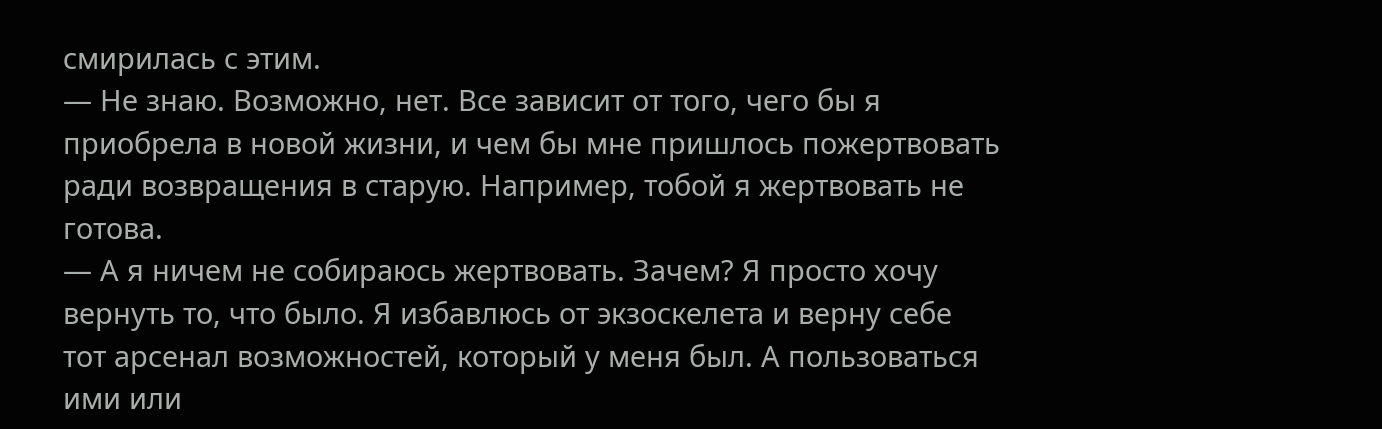смирилась с этим.
— Не знаю. Возможно, нет. Все зависит от того, чего бы я приобрела в новой жизни, и чем бы мне пришлось пожертвовать ради возвращения в старую. Например, тобой я жертвовать не готова.
— А я ничем не собираюсь жертвовать. Зачем? Я просто хочу вернуть то, что было. Я избавлюсь от экзоскелета и верну себе тот арсенал возможностей, который у меня был. А пользоваться ими или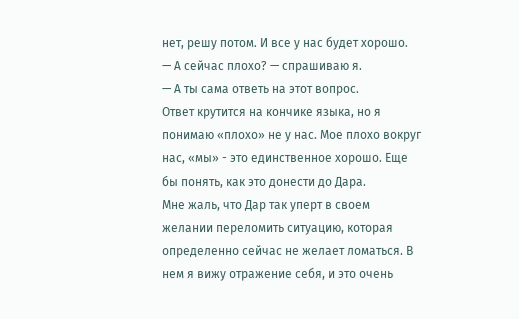нет, решу потом. И все у нас будет хорошо.
— А сейчас плохо? — спрашиваю я.
— А ты сама ответь на этот вопрос.
Ответ крутится на кончике языка, но я понимаю «плохо» не у нас. Мое плохо вокруг нас, «мы» - это единственное хорошо. Еще бы понять, как это донести до Дара.
Мне жаль, что Дар так уперт в своем желании переломить ситуацию, которая определенно сейчас не желает ломаться. В нем я вижу отражение себя, и это очень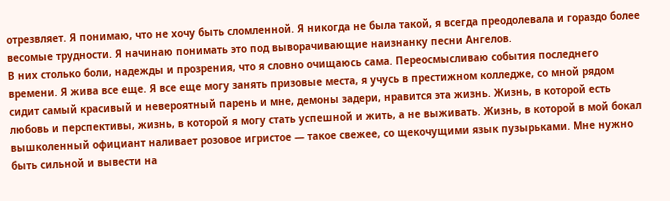отрезвляет. Я понимаю, что не хочу быть сломленной. Я никогда не была такой, я всегда преодолевала и гораздо более весомые трудности. Я начинаю понимать это под выворачивающие наизнанку песни Ангелов.
В них столько боли, надежды и прозрения, что я словно очищаюсь сама. Переосмысливаю события последнего времени. Я жива все еще. Я все еще могу занять призовые места, я учусь в престижном колледже, со мной рядом сидит самый красивый и невероятный парень и мне, демоны задери, нравится эта жизнь. Жизнь, в которой есть любовь и перспективы, жизнь, в которой я могу стать успешной и жить, а не выживать. Жизнь, в которой в мой бокал вышколенный официант наливает розовое игристое — такое свежее, со щекочущими язык пузырьками. Мне нужно быть сильной и вывести на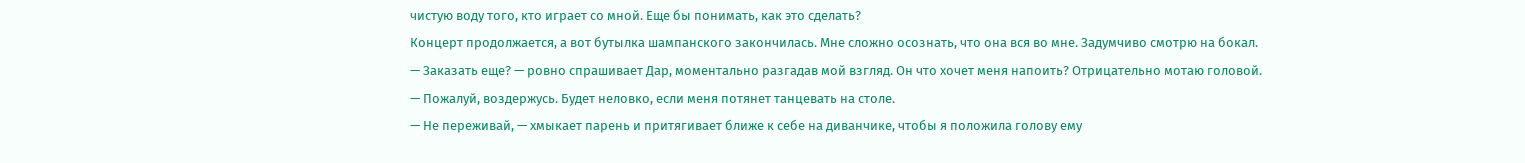чистую воду того, кто играет со мной. Еще бы понимать, как это сделать?
Концерт продолжается, а вот бутылка шампанского закончилась. Мне сложно осознать, что она вся во мне. Задумчиво смотрю на бокал.
— Заказать еще? — ровно спрашивает Дар, моментально разгадав мой взгляд. Он что хочет меня напоить? Отрицательно мотаю головой.
— Пожалуй, воздержусь. Будет неловко, если меня потянет танцевать на столе.
— Не переживай, — хмыкает парень и притягивает ближе к себе на диванчике, чтобы я положила голову ему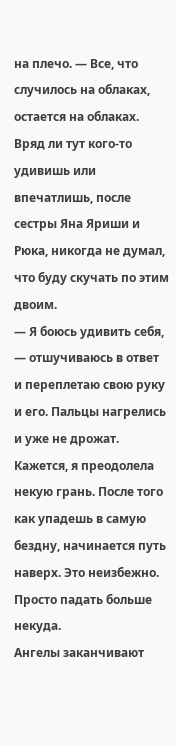на плечо. — Все, что случилось на облаках, остается на облаках. Вряд ли тут кого-то удивишь или впечатлишь, после сестры Яна Яриши и Рюка, никогда не думал, что буду скучать по этим двоим.
— Я боюсь удивить себя, — отшучиваюсь в ответ и переплетаю свою руку и его. Пальцы нагрелись и уже не дрожат. Кажется, я преодолела некую грань. После того как упадешь в самую бездну, начинается путь наверх. Это неизбежно. Просто падать больше некуда.
Ангелы заканчивают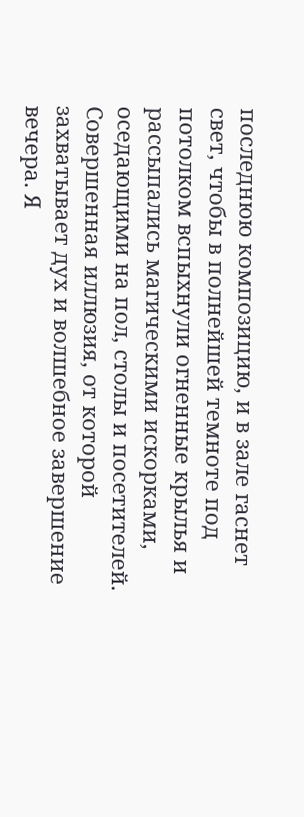последнюю композицию, и в зале гаснет свет, чтобы в полнейшей темноте под потолком вспыхнули огненные крылья и рассыпались магическими искорками, оседающими на пол, столы и посетителей. Совершенная иллюзия, от которой захватывает дух и волшебное завершение вечера. Я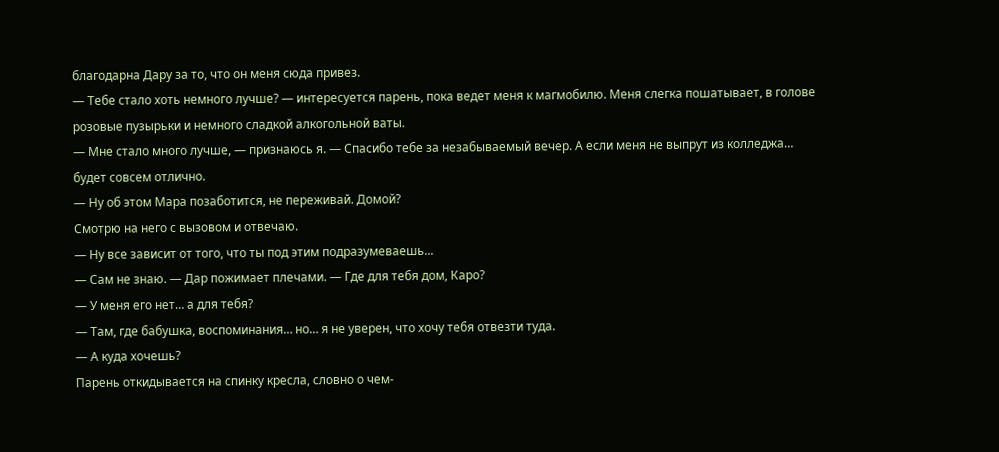благодарна Дару за то, что он меня сюда привез.
— Тебе стало хоть немного лучше? — интересуется парень, пока ведет меня к магмобилю. Меня слегка пошатывает, в голове розовые пузырьки и немного сладкой алкогольной ваты.
— Мне стало много лучше, — признаюсь я. — Спасибо тебе за незабываемый вечер. А если меня не выпрут из колледжа… будет совсем отлично.
— Ну об этом Мара позаботится, не переживай. Домой?
Смотрю на него с вызовом и отвечаю.
— Ну все зависит от того, что ты под этим подразумеваешь...
— Сам не знаю. — Дар пожимает плечами. — Где для тебя дом, Каро?
— У меня его нет… а для тебя?
— Там, где бабушка, воспоминания… но… я не уверен, что хочу тебя отвезти туда.
— А куда хочешь?
Парень откидывается на спинку кресла, словно о чем-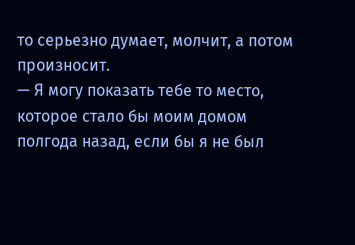то серьезно думает, молчит, а потом произносит.
— Я могу показать тебе то место, которое стало бы моим домом полгода назад, если бы я не был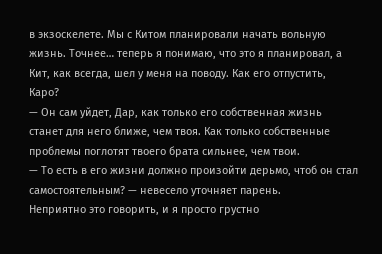в экзоскелете. Мы с Китом планировали начать вольную жизнь. Точнее… теперь я понимаю, что это я планировал, а Кит, как всегда, шел у меня на поводу. Как его отпустить, Каро?
— Он сам уйдет, Дар, как только его собственная жизнь станет для него ближе, чем твоя. Как только собственные проблемы поглотят твоего брата сильнее, чем твои.
— То есть в его жизни должно произойти дерьмо, чтоб он стал самостоятельным? — невесело уточняет парень.
Неприятно это говорить, и я просто грустно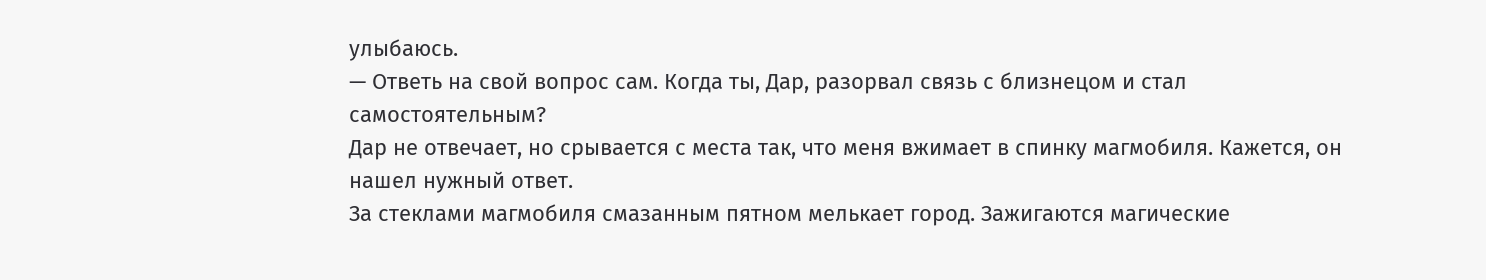улыбаюсь.
— Ответь на свой вопрос сам. Когда ты, Дар, разорвал связь с близнецом и стал самостоятельным?
Дар не отвечает, но срывается с места так, что меня вжимает в спинку магмобиля. Кажется, он нашел нужный ответ.
За стеклами магмобиля смазанным пятном мелькает город. Зажигаются магические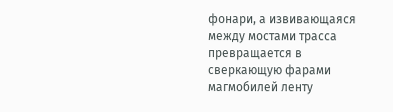фонари, а извивающаяся между мостами трасса превращается в сверкающую фарами магмобилей ленту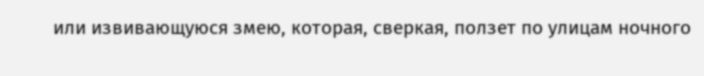или извивающуюся змею, которая, сверкая, ползет по улицам ночного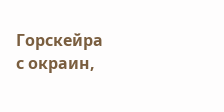Горскейра с окраин,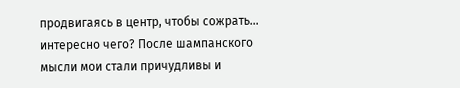продвигаясь в центр, чтобы сожрать… интересно чего? После шампанского мысли мои стали причудливы и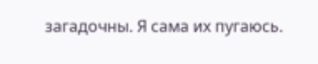загадочны. Я сама их пугаюсь.